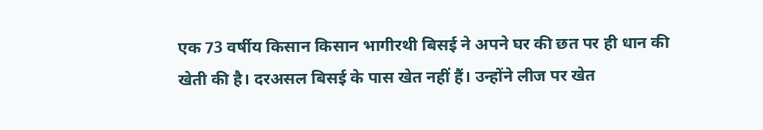एक 73 वर्षीय किसान किसान भागीरथी बिसई ने अपने घर की छत पर ही धान की खेती की है। दरअसल बिसई के पास खेत नहीं हैं। उन्होंने लीज पर खेत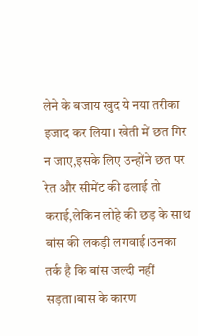लेने के बजाय खुद ये नया तरीका इजाद कर लिया। खेती में छत गिर न जाए,इसके लिए उन्होंने छत पर रेत और सीमेंट की ढलाई तो कराई,लेकिन लोहे की छड़ के साथ बांस की लकड़ी लगवाई।उनका तर्क है कि बांस जल्दी नहीं सड़ता।बास के कारण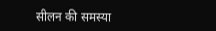सीलन की समस्या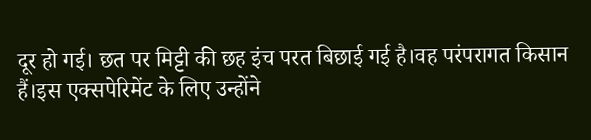दूर हो गई। छत पर मिट्टी की छह इंच परत बिछाई गई है।वह परंपरागत किसान हैं।इस एक्सपेरिमेंट के लिए उन्होंने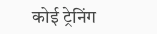कोई ट्रेनिंग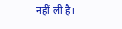नहीं ली है।